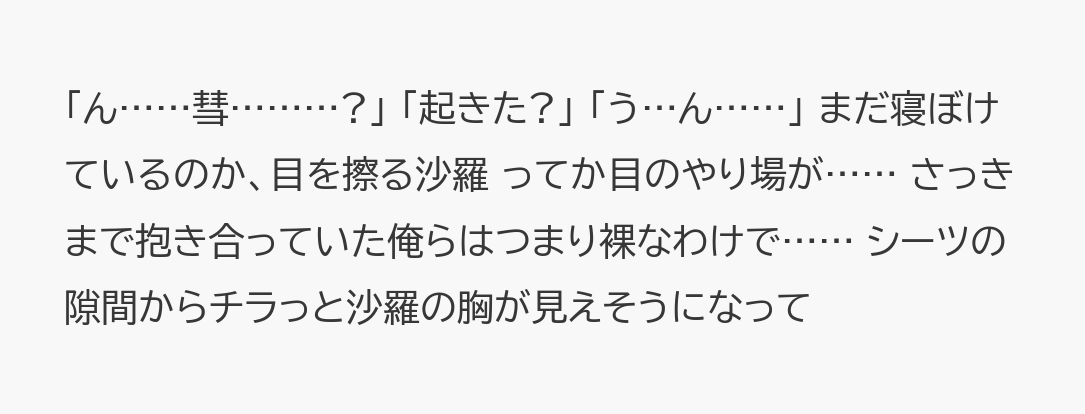「ん……彗………?」 「起きた?」 「う…ん……」 まだ寝ぼけているのか、目を擦る沙羅 ってか目のやり場が…… さっきまで抱き合っていた俺らはつまり裸なわけで…… シーツの隙間からチラっと沙羅の胸が見えそうになって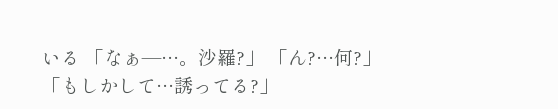いる 「なぁ―…。沙羅?」 「ん?…何?」 「もしかして…誘ってる?」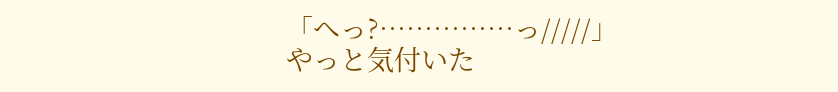「へっ?……………っ/////」 やっと気付いた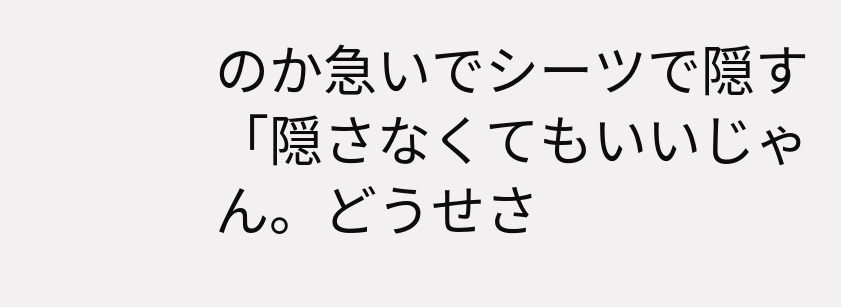のか急いでシーツで隠す 「隠さなくてもいいじゃん。どうせさ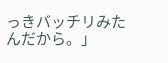っきバッチリみたんだから。」